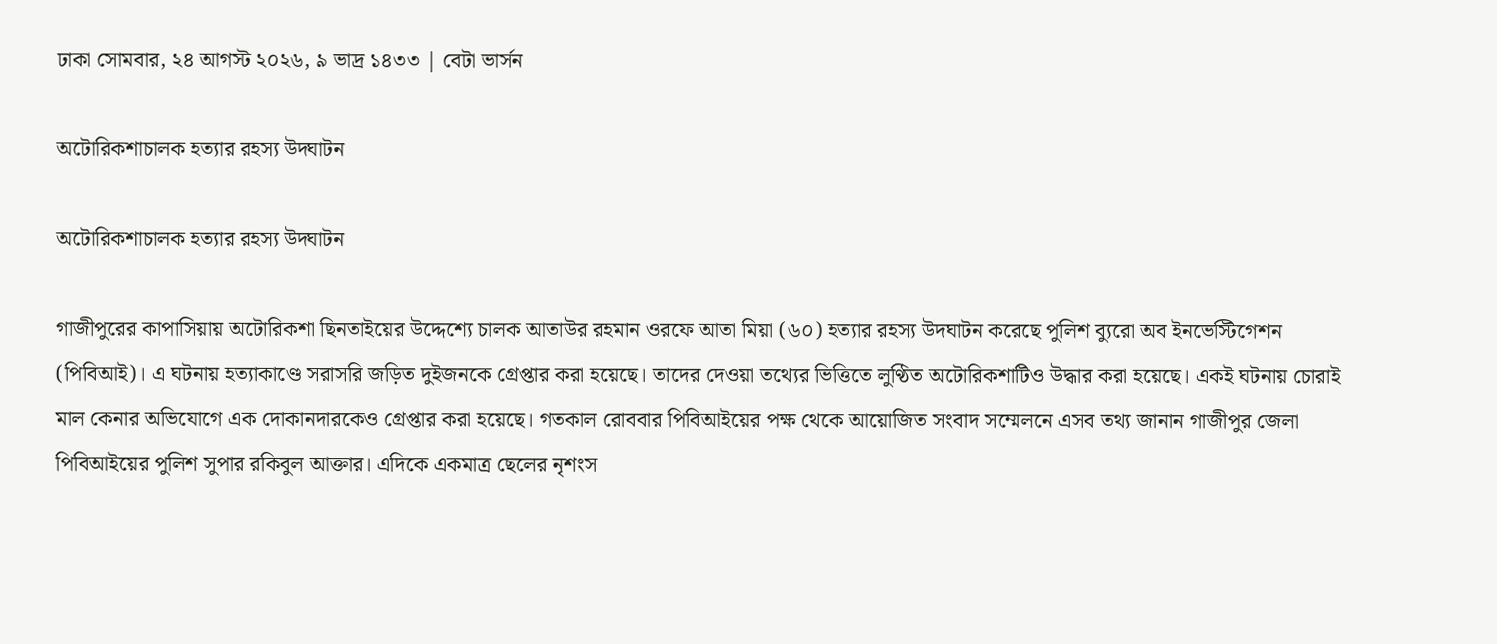ঢাকা সোমবার, ২৪ আগস্ট ২০২৬, ৯ ভাদ্র ১৪৩৩ | বেটা ভার্সন

অটোরিকশাচালক হত্যার রহস্য উদ্ঘাটন

অটোরিকশাচালক হত্যার রহস্য উদ্ঘাটন

গাজীপুরের কাপাসিয়ায় অটোরিকশা ছিনতাইয়ের উদ্দেশ্যে চালক আতাউর রহমান ওরফে আতা মিয়া (৬০) হত্যার রহস্য উদঘাটন করেছে পুলিশ ব্যুরো অব ইনভেস্টিগেশন (পিবিআই)। এ ঘটনায় হত্যাকাণ্ডে সরাসরি জড়িত দুইজনকে গ্রেপ্তার করা হয়েছে। তাদের দেওয়া তথ্যের ভিত্তিতে লুণ্ঠিত অটোরিকশাটিও উদ্ধার করা হয়েছে। একই ঘটনায় চোরাই মাল কেনার অভিযোগে এক দোকানদারকেও গ্রেপ্তার করা হয়েছে। গতকাল রোববার পিবিআইয়ের পক্ষ থেকে আয়োজিত সংবাদ সম্মেলনে এসব তথ্য জানান গাজীপুর জেলা পিবিআইয়ের পুলিশ সুপার রকিবুল আক্তার। এদিকে একমাত্র ছেলের নৃশংস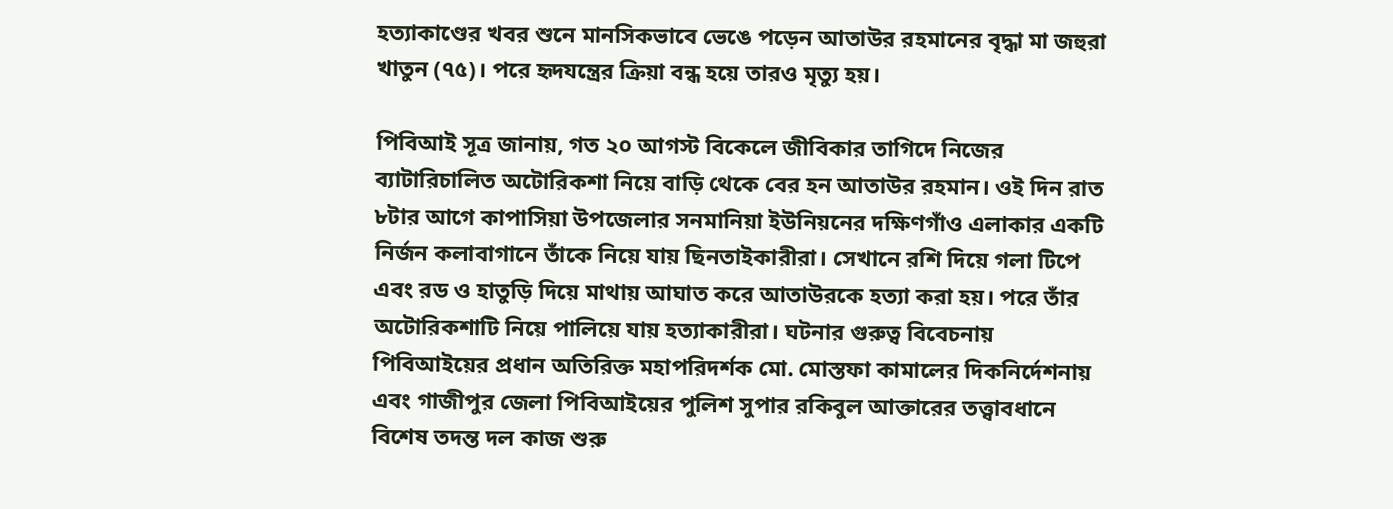হত্যাকাণ্ডের খবর শুনে মানসিকভাবে ভেঙে পড়েন আতাউর রহমানের বৃদ্ধা মা জহুরা খাতুন (৭৫)। পরে হৃদযন্ত্রের ক্রিয়া বন্ধ হয়ে তারও মৃত্যু হয়।

পিবিআই সূত্র জানায়, গত ২০ আগস্ট বিকেলে জীবিকার তাগিদে নিজের ব্যাটারিচালিত অটোরিকশা নিয়ে বাড়ি থেকে বের হন আতাউর রহমান। ওই দিন রাত ৮টার আগে কাপাসিয়া উপজেলার সনমানিয়া ইউনিয়নের দক্ষিণগাঁও এলাকার একটি নির্জন কলাবাগানে তাঁকে নিয়ে যায় ছিনতাইকারীরা। সেখানে রশি দিয়ে গলা টিপে এবং রড ও হাতুড়ি দিয়ে মাথায় আঘাত করে আতাউরকে হত্যা করা হয়। পরে তাঁর অটোরিকশাটি নিয়ে পালিয়ে যায় হত্যাকারীরা। ঘটনার গুরুত্ব বিবেচনায় পিবিআইয়ের প্রধান অতিরিক্ত মহাপরিদর্শক মো. মোস্তফা কামালের দিকনির্দেশনায় এবং গাজীপুর জেলা পিবিআইয়ের পুলিশ সুপার রকিবুল আক্তারের তত্ত্বাবধানে বিশেষ তদন্ত দল কাজ শুরু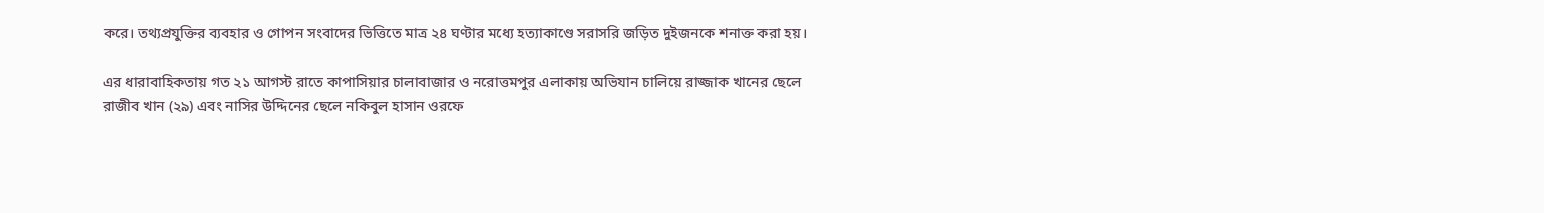করে। তথ্যপ্রযুক্তির ব্যবহার ও গোপন সংবাদের ভিত্তিতে মাত্র ২৪ ঘণ্টার মধ্যে হত্যাকাণ্ডে সরাসরি জড়িত দুইজনকে শনাক্ত করা হয়।

এর ধারাবাহিকতায় গত ২১ আগস্ট রাতে কাপাসিয়ার চালাবাজার ও নরোত্তমপুর এলাকায় অভিযান চালিয়ে রাজ্জাক খানের ছেলে রাজীব খান (২৯) এবং নাসির উদ্দিনের ছেলে নকিবুল হাসান ওরফে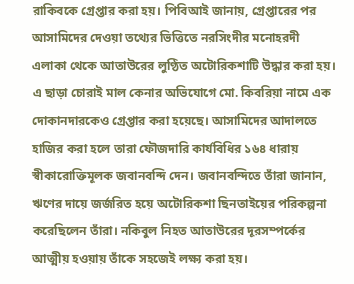রাকিবকে গ্রেপ্তার করা হয়। পিবিআই জানায়, গ্রেপ্তারের পর আসামিদের দেওয়া তথ্যের ভিত্তিতে নরসিংদীর মনোহরদী এলাকা থেকে আতাউরের লুণ্ঠিত অটোরিকশাটি উদ্ধার করা হয়। এ ছাড়া চোরাই মাল কেনার অভিযোগে মো. কিবরিয়া নামে এক দোকানদারকেও গ্রেপ্তার করা হয়েছে। আসামিদের আদালতে হাজির করা হলে তারা ফৌজদারি কার্যবিধির ১৬৪ ধারায় স্বীকারোক্তিমূলক জবানবন্দি দেন। জবানবন্দিতে তাঁরা জানান, ঋণের দায়ে জর্জরিত হয়ে অটোরিকশা ছিনতাইয়ের পরিকল্পনা করেছিলেন তাঁরা। নকিবুল নিহত আতাউরের দূরসম্পর্কের আত্মীয় হওয়ায় তাঁকে সহজেই লক্ষ্য করা হয়।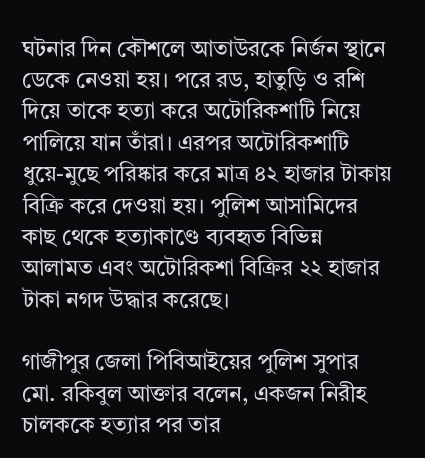ঘটনার দিন কৌশলে আতাউরকে নির্জন স্থানে ডেকে নেওয়া হয়। পরে রড, হাতুড়ি ও রশি দিয়ে তাকে হত্যা করে অটোরিকশাটি নিয়ে পালিয়ে যান তাঁরা। এরপর অটোরিকশাটি ধুয়ে-মুছে পরিষ্কার করে মাত্র ৪২ হাজার টাকায় বিক্রি করে দেওয়া হয়। পুলিশ আসামিদের কাছ থেকে হত্যাকাণ্ডে ব্যবহৃত বিভিন্ন আলামত এবং অটোরিকশা বিক্রির ২২ হাজার টাকা নগদ উদ্ধার করেছে।

গাজীপুর জেলা পিবিআইয়ের পুলিশ সুপার মো. রকিবুল আক্তার বলেন, একজন নিরীহ চালককে হত্যার পর তার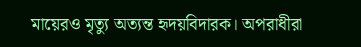মায়েরও মৃত্যু অত্যন্ত হৃদয়বিদারক। অপরাধীরা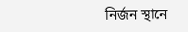নির্জন স্থানে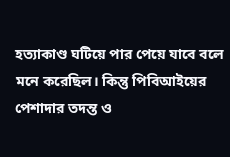হত্যাকাণ্ড ঘটিয়ে পার পেয়ে যাবে বলে মনে করেছিল। কিন্তু পিবিআইয়ের পেশাদার তদন্ত ও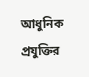আধুনিক প্রযুক্তির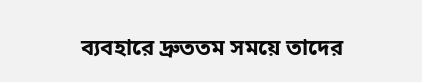ব্যবহারে দ্রুততম সময়ে তাদের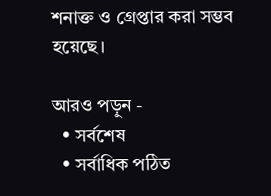শনাক্ত ও গ্রেপ্তার করা সম্ভব হয়েছে।

আরও পড়ুন -
  • সর্বশেষ
  • সর্বাধিক পঠিত